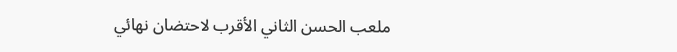ملعب الحسن الثاني الأقرب لاحتضان نهائي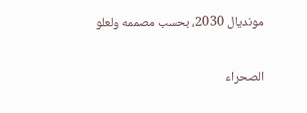مونديال 2030، بحسب مصممه ولعلو

الصحراء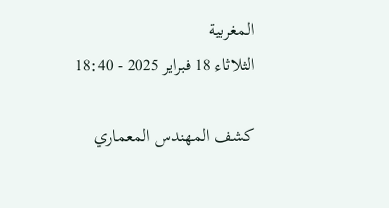المغربية
الثلاثاء 18 فبراير 2025 - 18:40

كشف المهندس المعماري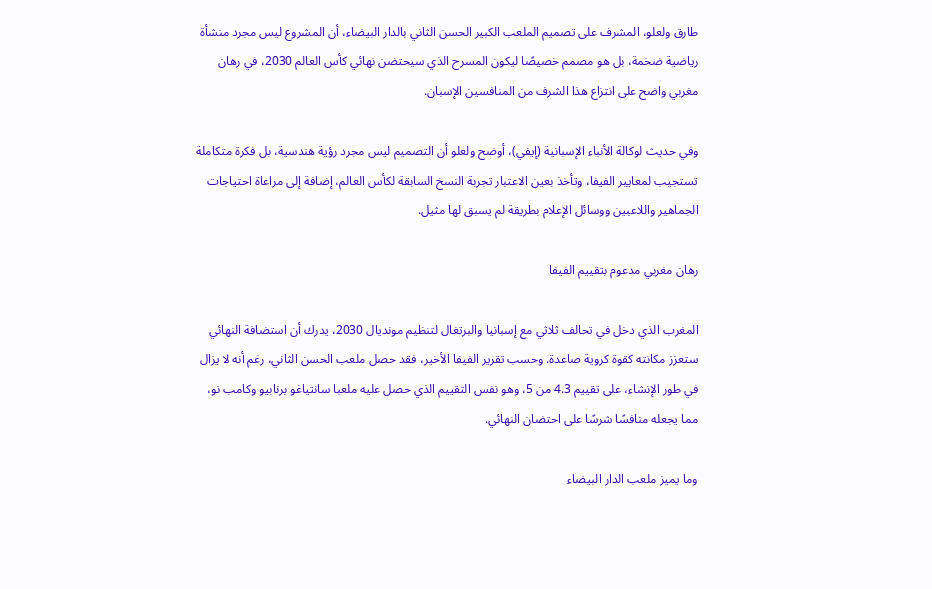طارق ولعلو، المشرف على تصميم الملعب الكبير الحسن الثاني بالدار البيضاء، أن المشروع ليس مجرد منشأة رياضية ضخمة، بل هو مصمم خصيصًا ليكون المسرح الذي سيحتضن نهائي كأس العالم 2030، في رهان مغربي واضح على انتزاع هذا الشرف من المنافسين الإسبان.

وفي حديث لوكالة الأنباء الإسبانية (إيفي)، أوضح ولعلو أن التصميم ليس مجرد رؤية هندسية، بل فكرة متكاملة تستجيب لمعايير الفيفا، وتأخذ بعين الاعتبار تجربة النسخ السابقة لكأس العالم، إضافة إلى مراعاة احتياجات الجماهير واللاعبين ووسائل الإعلام بطريقة لم يسبق لها مثيل.

رهان مغربي مدعوم بتقييم الفيفا

المغرب الذي دخل في تحالف ثلاثي مع إسبانيا والبرتغال لتنظيم مونديال 2030، يدرك أن استضافة النهائي ستعزز مكانته كقوة كروية صاعدة. وحسب تقرير الفيفا الأخير، فقد حصل ملعب الحسن الثاني، رغم أنه لا يزال في طور الإنشاء، على تقييم 4.3 من 5، وهو نفس التقييم الذي حصل عليه ملعبا سانتياغو برنابيو وكامب نو، مما يجعله منافسًا شرسًا على احتضان النهائي.

وما يميز ملعب الدار البيضاء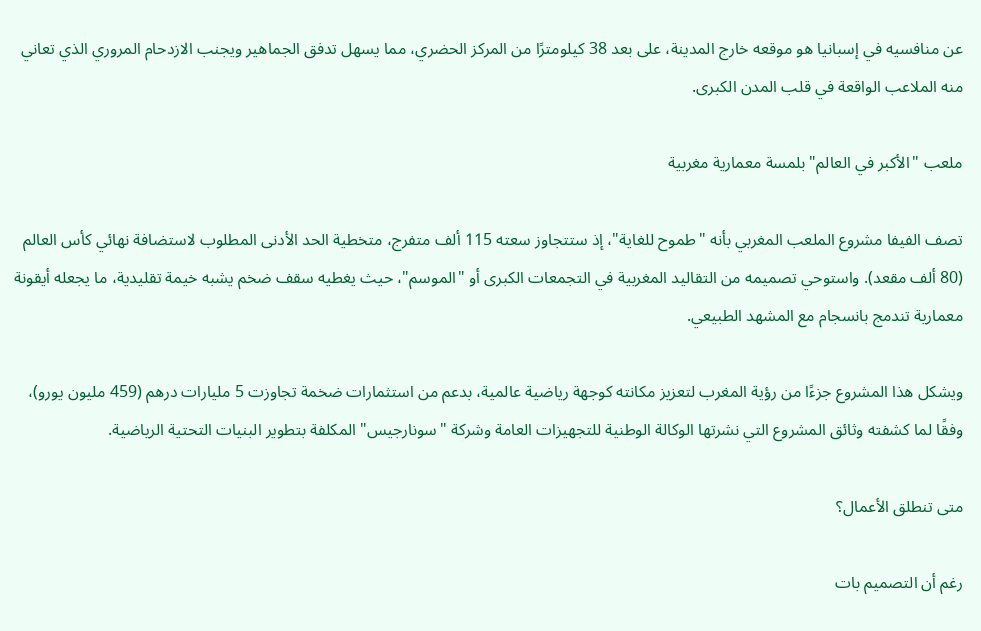عن منافسيه في إسبانيا هو موقعه خارج المدينة، على بعد 38 كيلومترًا من المركز الحضري، مما يسهل تدفق الجماهير ويجنب الازدحام المروري الذي تعاني منه الملاعب الواقعة في قلب المدن الكبرى.

ملعب "الأكبر في العالم" بلمسة معمارية مغربية

تصف الفيفا مشروع الملعب المغربي بأنه "طموح للغاية"، إذ ستتجاوز سعته 115 ألف متفرج، متخطية الحد الأدنى المطلوب لاستضافة نهائي كأس العالم (80 ألف مقعد). واستوحي تصميمه من التقاليد المغربية في التجمعات الكبرى أو "الموسم"، حيث يغطيه سقف ضخم يشبه خيمة تقليدية، ما يجعله أيقونة معمارية تندمج بانسجام مع المشهد الطبيعي.

ويشكل هذا المشروع جزءًا من رؤية المغرب لتعزيز مكانته كوجهة رياضية عالمية، بدعم من استثمارات ضخمة تجاوزت 5 مليارات درهم (459 مليون يورو)، وفقًا لما كشفته وثائق المشروع التي نشرتها الوكالة الوطنية للتجهيزات العامة وشركة "سونارجيس" المكلفة بتطوير البنيات التحتية الرياضية.

متى تنطلق الأعمال؟

رغم أن التصميم بات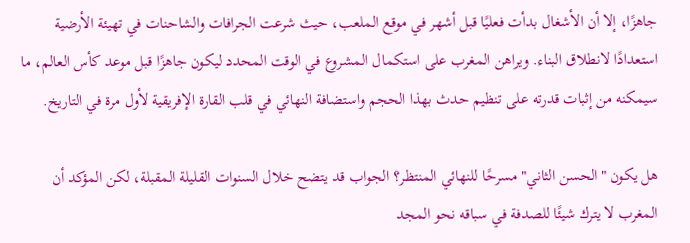جاهزًا، إلا أن الأشغال بدأت فعليًا قبل أشهر في موقع الملعب، حيث شرعت الجرافات والشاحنات في تهيئة الأرضية استعدادًا لانطلاق البناء. ويراهن المغرب على استكمال المشروع في الوقت المحدد ليكون جاهزًا قبل موعد كأس العالم، ما سيمكنه من إثبات قدرته على تنظيم حدث بهذا الحجم واستضافة النهائي في قلب القارة الإفريقية لأول مرة في التاريخ.

هل يكون "الحسن الثاني" مسرحًا للنهائي المنتظر؟ الجواب قد يتضح خلال السنوات القليلة المقبلة، لكن المؤكد أن المغرب لا يترك شيئًا للصدفة في سباقه نحو المجد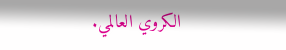الكروي العالمي.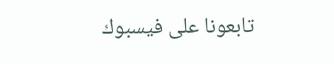تابعونا على فيسبوك